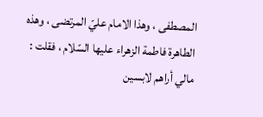المصطفى ، وهذا الامام عليّ المرتضى ، وهذه الطاهرة فاطمة الزهراء عليها السّلام ، فقلت :
مالي أراهم لابسين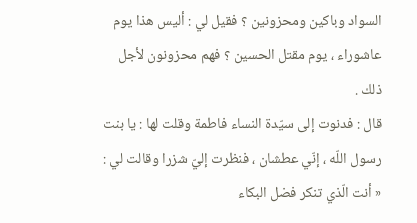السواد وباكين ومحزونين ؟ فقيل لي : أليس هذا يوم عاشوراء ، يوم مقتل الحسين ؟ فهم محزونون لأجل ذلك .
قال : فدنوت إلى سيّدة النساء فاطمة وقلت لها : يا بنت رسول اللّه ، إنّي عطشان ، فنظرت إليّ شزرا وقالت لي : « أنت الّذي تنكر فضل البكاء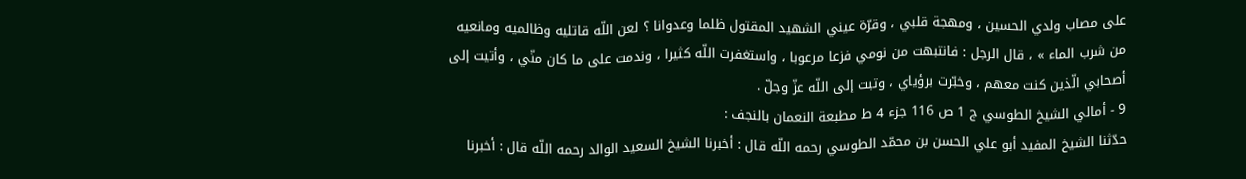على مصاب ولدي الحسين ، ومهجة قلبي ، وقرّة عيني الشهيد المقتول ظلما وعدوانا ؟ لعن اللّه قاتليه وظالميه ومانعيه من شرب الماء » ، قال الرجل : فانتبهت من نومي فزعا مرعوبا ، واستغفرت اللّه كثيرا ، وندمت على ما كان منّي ، وأتيت إلى أصحابي الّذين كنت معهم ، وخبّرت برؤياي ، وتبت إلى اللّه عزّ وجلّ .
9 - أمالي الشيخ الطوسي ج 1 ص 116 جزء 4 ط مطبعة النعمان بالنجف :
حدّثنا الشيخ المفيد أبو علي الحسن بن محمّد الطوسي رحمه اللّه قال : أخبرنا الشيخ السعيد الوالد رحمه اللّه قال : أخبرنا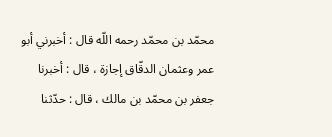محمّد بن محمّد رحمه اللّه قال : أخبرني أبو عمر وعثمان الدقّاق إجازة ، قال : أخبرنا جعفر بن محمّد بن مالك ، قال : حدّثنا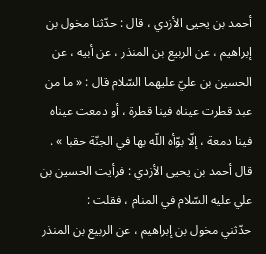أحمد بن يحيى الأزدي ، قال : حدّثنا مخول بن إبراهيم ، عن الربيع بن المنذر ، عن أبيه ، عن الحسين بن عليّ عليهما السّلام قال : « ما من عبد قطرت عيناه فينا قطرة ، أو دمعت عيناه فينا دمعة ، إلّا بوّأه اللّه بها في الجنّة حقبا » .
قال أحمد بن يحيى الأزدي : فرأيت الحسين بن علي عليه السّلام في المنام ، فقلت :
حدّثني مخول بن إبراهيم ، عن الربيع بن المنذر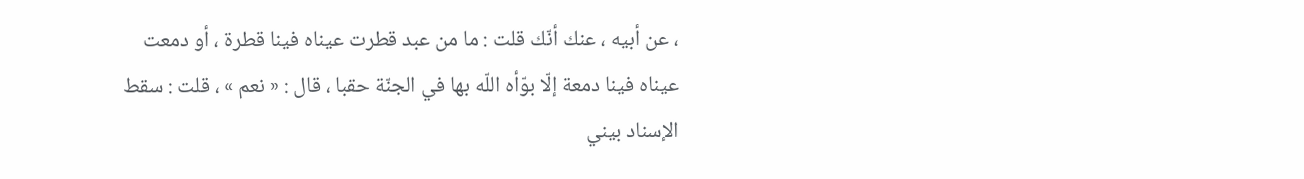، عن أبيه ، عنك أنّك قلت : ما من عبد قطرت عيناه فينا قطرة ، أو دمعت عيناه فينا دمعة إلّا بوّأه اللّه بها في الجنّة حقبا ، قال : « نعم » ، قلت : سقط الإسناد بيني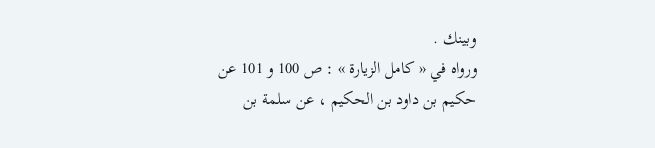وبينك .
ورواه في « كامل الزيارة » : ص 100 و 101 عن حكيم بن داود بن الحكيم ، عن سلمة بن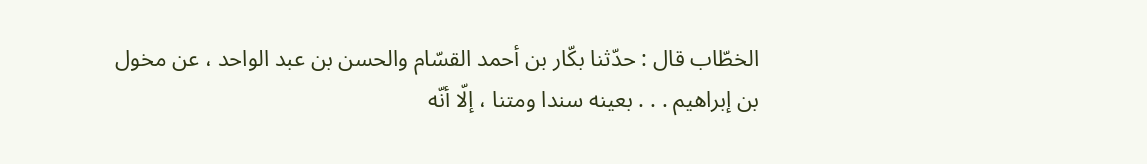الخطّاب قال : حدّثنا بكّار بن أحمد القسّام والحسن بن عبد الواحد ، عن مخول بن إبراهيم . . . بعينه سندا ومتنا ، إلّا أنّه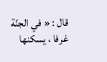قال : « في الجنّة غرفا ، يسكنها